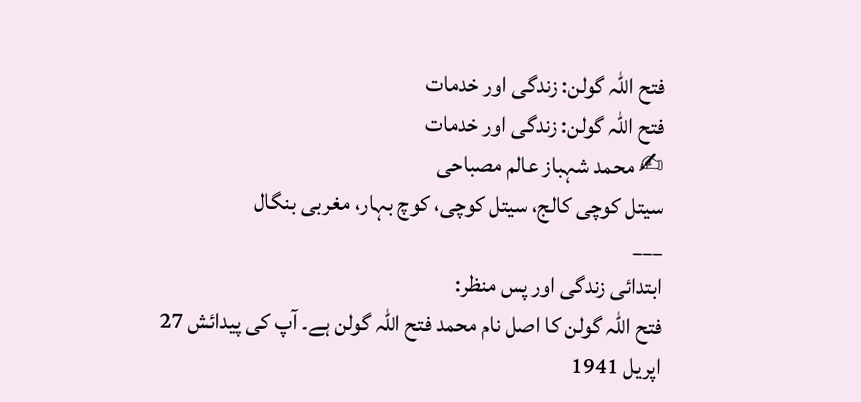فتح اللہ گولن: زندگی اور خدمات
فتح اللہ گولن: زندگی اور خدمات
✍ محمد شہباز عالم مصباحی
سیتل کوچی کالج، سیتل کوچی، کوچ بہار، مغربی بنگال
___
ابتدائی زندگی اور پس منظر:
فتح اللہ گولن کا اصل نام محمد فتح اللہ گولن ہے۔ آپ کی پیدائش 27 اپریل 1941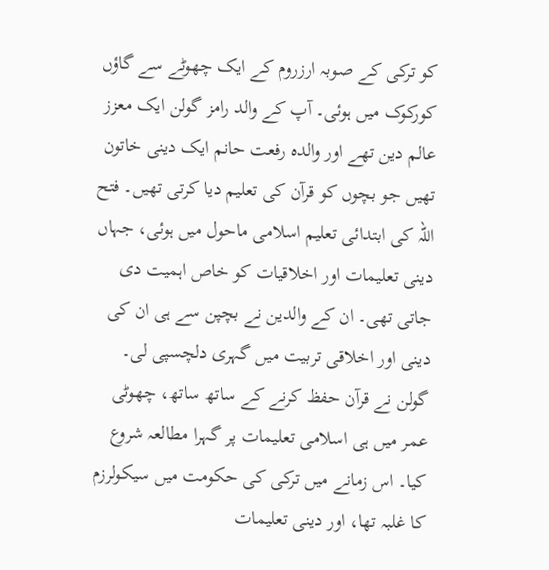کو ترکی کے صوبہ ارزروم کے ایک چھوٹے سے گاؤں کورکوک میں ہوئی۔ آپ کے والد رامز گولن ایک معزز عالم دین تھے اور والدہ رفعت حانم ایک دینی خاتون تھیں جو بچوں کو قرآن کی تعلیم دیا کرتی تھیں۔ فتح اللہ کی ابتدائی تعلیم اسلامی ماحول میں ہوئی، جہاں دینی تعلیمات اور اخلاقیات کو خاص اہمیت دی جاتی تھی۔ ان کے والدین نے بچپن سے ہی ان کی دینی اور اخلاقی تربیت میں گہری دلچسپی لی۔
گولن نے قرآن حفظ کرنے کے ساتھ ساتھ، چھوٹی عمر میں ہی اسلامی تعلیمات پر گہرا مطالعہ شروع کیا۔ اس زمانے میں ترکی کی حکومت میں سیکولرزم کا غلبہ تھا، اور دینی تعلیمات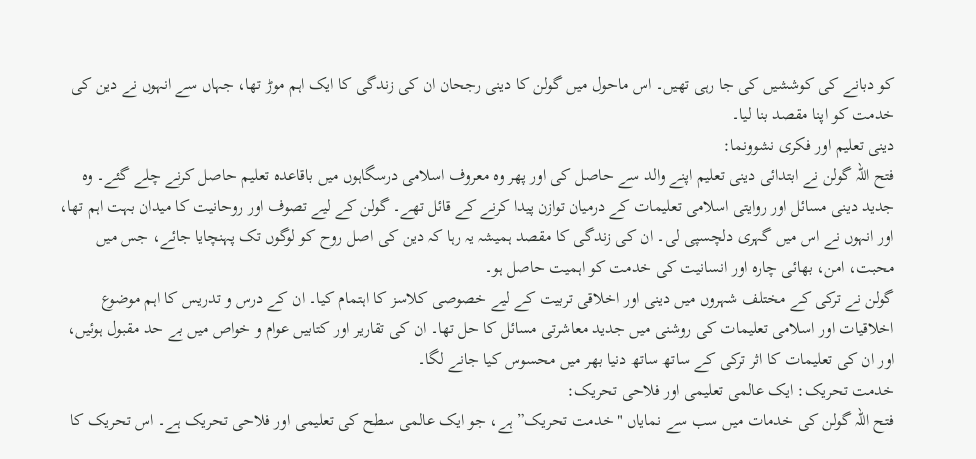کو دبانے کی کوششیں کی جا رہی تھیں۔ اس ماحول میں گولن کا دینی رجحان ان کی زندگی کا ایک اہم موڑ تھا، جہاں سے انہوں نے دین کی خدمت کو اپنا مقصد بنا لیا۔
دینی تعلیم اور فکری نشوونما:
فتح اللہ گولن نے ابتدائی دینی تعلیم اپنے والد سے حاصل کی اور پھر وہ معروف اسلامی درسگاہوں میں باقاعدہ تعلیم حاصل کرنے چلے گئے۔ وہ جدید دینی مسائل اور روایتی اسلامی تعلیمات کے درمیان توازن پیدا کرنے کے قائل تھے۔ گولن کے لیے تصوف اور روحانیت کا میدان بہت اہم تھا، اور انہوں نے اس میں گہری دلچسپی لی۔ ان کی زندگی کا مقصد ہمیشہ یہ رہا کہ دین کی اصل روح کو لوگوں تک پہنچایا جائے، جس میں محبت، امن، بھائی چارہ اور انسانیت کی خدمت کو اہمیت حاصل ہو۔
گولن نے ترکی کے مختلف شہروں میں دینی اور اخلاقی تربیت کے لیے خصوصی کلاسز کا اہتمام کیا۔ ان کے درس و تدریس کا اہم موضوع اخلاقیات اور اسلامی تعلیمات کی روشنی میں جدید معاشرتی مسائل کا حل تھا۔ ان کی تقاریر اور کتابیں عوام و خواص میں بے حد مقبول ہوئیں، اور ان کی تعلیمات کا اثر ترکی کے ساتھ ساتھ دنیا بھر میں محسوس کیا جانے لگا۔
خدمت تحریک: ایک عالمی تعلیمی اور فلاحی تحریک:
فتح اللہ گولن کی خدمات میں سب سے نمایاں "خدمت تحریک” ہے، جو ایک عالمی سطح کی تعلیمی اور فلاحی تحریک ہے۔ اس تحریک کا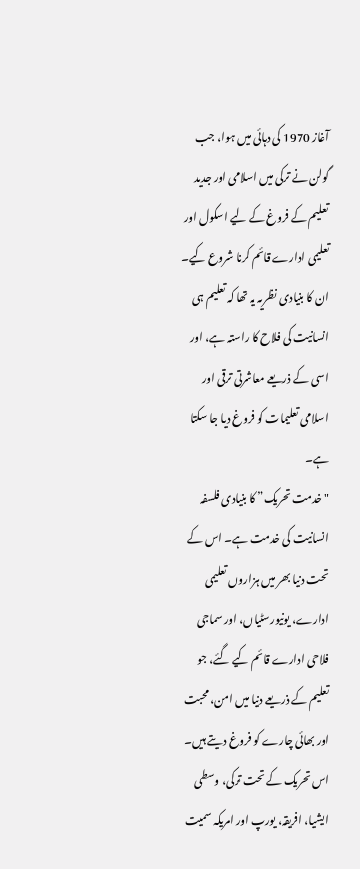آغاز 1970 کی دہائی میں ہوا، جب گولن نے ترکی میں اسلامی اور جدید تعلیم کے فروغ کے لیے اسکول اور تعلیمی ادارے قائم کرنا شروع کیے۔ ان کا بنیادی نظریہ یہ تھا کہ تعلیم ہی انسانیت کی فلاح کا راستہ ہے، اور اسی کے ذریعے معاشرتی ترقی اور اسلامی تعلیمات کو فروغ دیا جا سکتا ہے۔
"خدمت تحریک” کا بنیادی فلسفہ انسانیت کی خدمت ہے۔ اس کے تحت دنیا بھر میں ہزاروں تعلیمی ادارے، یونیورسٹیاں، اور سماجی فلاحی ادارے قائم کیے گئے، جو تعلیم کے ذریعے دنیا میں امن، محبت اور بھائی چارے کو فروغ دیتے ہیں۔ اس تحریک کے تحت ترکی، وسطی ایشیا، افریقہ، یورپ اور امریکہ سمیت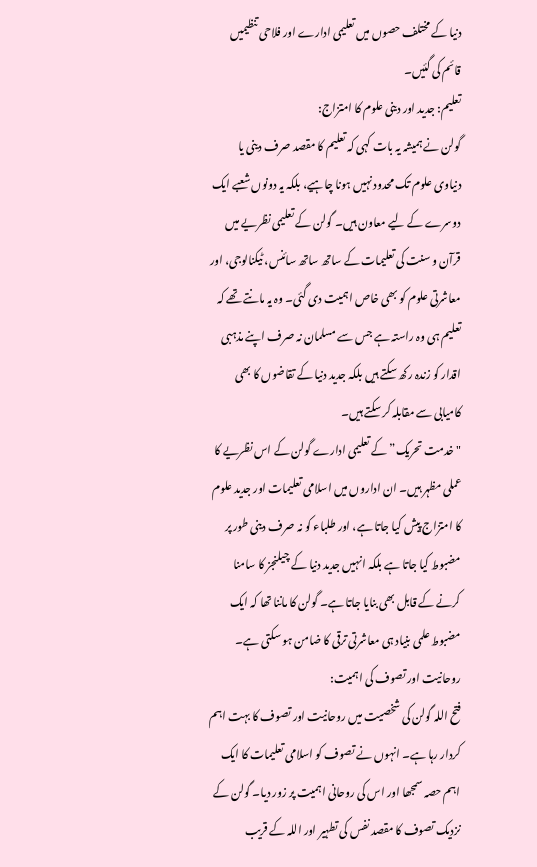دنیا کے مختلف حصوں میں تعلیمی ادارے اور فلاحی تنظیمیں قائم کی گئیں۔
تعلیم: جدید اور دینی علوم کا امتزاج:
گولن نے ہمیشہ یہ بات کہی کہ تعلیم کا مقصد صرف دینی یا دنیاوی علوم تک محدود نہیں ہونا چاہیے، بلکہ یہ دونوں شعبے ایک دوسرے کے لیے معاون ہیں۔ گولن کے تعلیمی نظریے میں قرآن و سنت کی تعلیمات کے ساتھ ساتھ سائنس، ٹیکنالوجی، اور معاشرتی علوم کو بھی خاص اہمیت دی گئی۔ وہ یہ مانتے تھے کہ تعلیم ہی وہ راستہ ہے جس سے مسلمان نہ صرف اپنے مذہبی اقدار کو زندہ رکھ سکتے ہیں بلکہ جدید دنیا کے تقاضوں کا بھی کامیابی سے مقابلہ کر سکتے ہیں۔
"خدمت تحریک” کے تعلیمی ادارے گولن کے اس نظریے کا عملی مظہر ہیں۔ ان اداروں میں اسلامی تعلیمات اور جدید علوم کا امتزاج پیش کیا جاتا ہے، اور طلباء کو نہ صرف دینی طور پر مضبوط کیا جاتا ہے بلکہ انہیں جدید دنیا کے چیلنجز کا سامنا کرنے کے قابل بھی بنایا جاتا ہے۔ گولن کا ماننا تھا کہ ایک مضبوط علمی بنیاد ہی معاشرتی ترقی کا ضامن ہو سکتی ہے۔
روحانیت اور تصوف کی اہمیت:
فتح اللہ گولن کی شخصیت میں روحانیت اور تصوف کا بہت اہم کردار رہا ہے۔ انہوں نے تصوف کو اسلامی تعلیمات کا ایک اہم حصہ سمجھا اور اس کی روحانی اہمیت پر زور دیا۔ گولن کے نزدیک تصوف کا مقصد نفس کی تطہیر اور اللہ کے قریب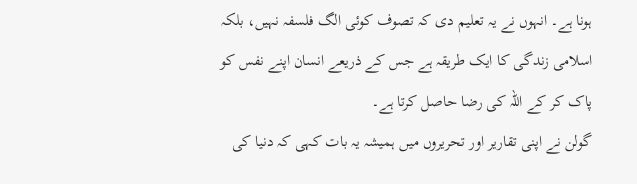ہونا ہے۔ انہوں نے یہ تعلیم دی کہ تصوف کوئی الگ فلسفہ نہیں، بلکہ اسلامی زندگی کا ایک طریقہ ہے جس کے ذریعے انسان اپنے نفس کو پاک کر کے اللہ کی رضا حاصل کرتا ہے۔
گولن نے اپنی تقاریر اور تحریروں میں ہمیشہ یہ بات کہی کہ دنیا کی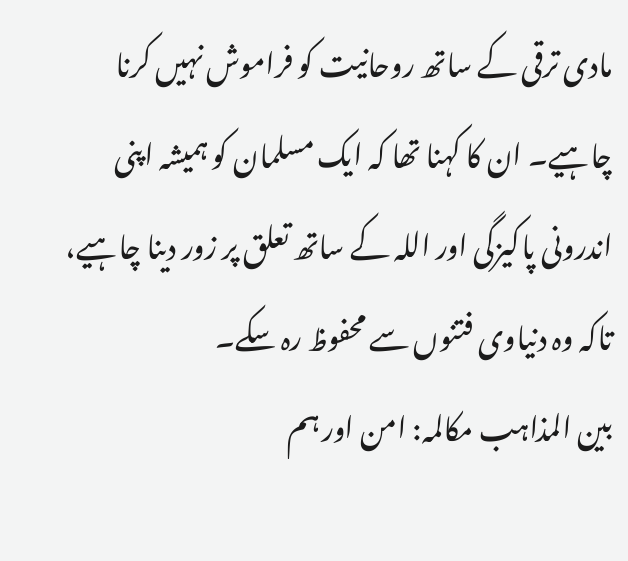مادی ترقی کے ساتھ روحانیت کو فراموش نہیں کرنا چاہیے۔ ان کا کہنا تھا کہ ایک مسلمان کو ہمیشہ اپنی اندرونی پاکیزگی اور اللہ کے ساتھ تعلق پر زور دینا چاہیے، تاکہ وہ دنیاوی فتنوں سے محفوظ رہ سکے۔
بین المذاہب مکالمہ: امن اور ہم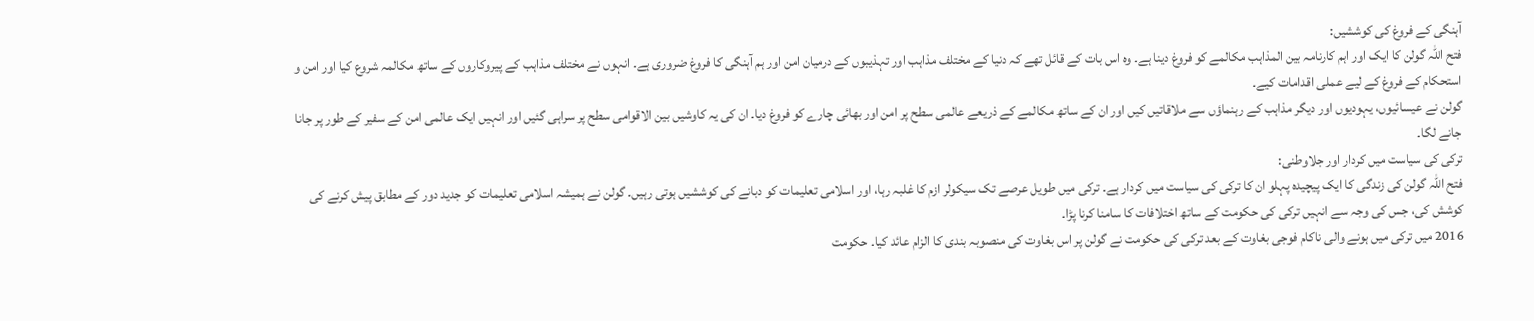آہنگی کے فروغ کی کوششیں:
فتح اللہ گولن کا ایک اور اہم کارنامہ بین المذاہب مکالمے کو فروغ دینا ہے۔ وہ اس بات کے قائل تھے کہ دنیا کے مختلف مذاہب اور تہذیبوں کے درمیان امن اور ہم آہنگی کا فروغ ضروری ہے۔ انہوں نے مختلف مذاہب کے پیروکاروں کے ساتھ مکالمہ شروع کیا اور امن و استحکام کے فروغ کے لیے عملی اقدامات کیے۔
گولن نے عیسائیوں، یہودیوں اور دیگر مذاہب کے رہنماؤں سے ملاقاتیں کیں اور ان کے ساتھ مکالمے کے ذریعے عالمی سطح پر امن اور بھائی چارے کو فروغ دیا۔ ان کی یہ کاوشیں بین الاقوامی سطح پر سراہی گئیں اور انہیں ایک عالمی امن کے سفیر کے طور پر جانا جانے لگا۔
ترکی کی سیاست میں کردار اور جلاوطنی:
فتح اللہ گولن کی زندگی کا ایک پیچیدہ پہلو ان کا ترکی کی سیاست میں کردار ہے۔ ترکی میں طویل عرصے تک سیکولر ازم کا غلبہ رہا، اور اسلامی تعلیمات کو دبانے کی کوششیں ہوتی رہیں۔ گولن نے ہمیشہ اسلامی تعلیمات کو جدید دور کے مطابق پیش کرنے کی کوشش کی، جس کی وجہ سے انہیں ترکی کی حکومت کے ساتھ اختلافات کا سامنا کرنا پڑا۔
2016 میں ترکی میں ہونے والی ناکام فوجی بغاوت کے بعد ترکی کی حکومت نے گولن پر اس بغاوت کی منصوبہ بندی کا الزام عائد کیا۔ حکومت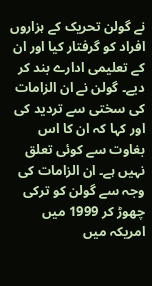نے گولن تحریک کے ہزاروں افراد کو گرفتار کیا اور ان کے تعلیمی ادارے بند کر دیے۔ گولن نے ان الزامات کی سختی سے تردید کی اور کہا کہ ان کا اس بغاوت سے کوئی تعلق نہیں ہے۔ ان الزامات کی وجہ سے گولن کو ترکی چھوڑ کر 1999 میں امریکہ میں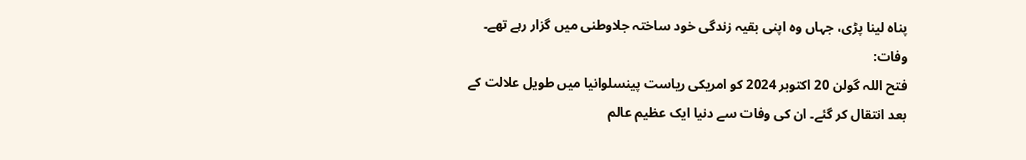پناہ لینا پڑی، جہاں وہ اپنی بقیہ زندگی خود ساختہ جلاوطنی میں گزار رہے تھے۔
وفات:
فتح اللہ گولن 20 اکتوبر 2024 کو امریکی ریاست پینسلوانیا میں طویل علالت کے بعد انتقال کر گئے۔ ان کی وفات سے دنیا ایک عظیم عالم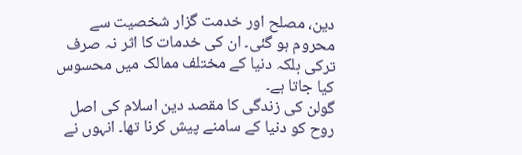دین، مصلح اور خدمت گزار شخصیت سے محروم ہو گئی۔ ان کی خدمات کا اثر نہ صرف ترکی بلکہ دنیا کے مختلف ممالک میں محسوس کیا جاتا ہے۔
گولن کی زندگی کا مقصد دین اسلام کی اصل روح کو دنیا کے سامنے پیش کرنا تھا۔ انہوں نے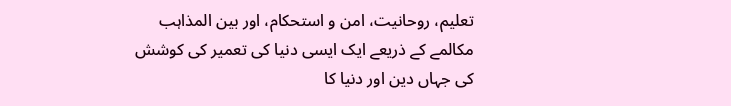تعلیم، روحانیت، امن و استحکام، اور بین المذاہب مکالمے کے ذریعے ایک ایسی دنیا کی تعمیر کی کوشش کی جہاں دین اور دنیا کا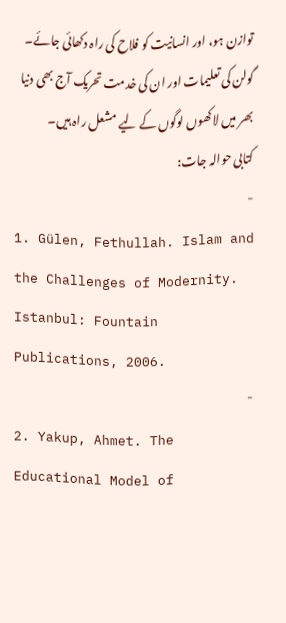توازن ہو، اور انسانیت کو فلاح کی راہ دکھائی جائے۔ گولن کی تعلیمات اور ان کی خدمت تحریک آج بھی دنیا بھر میں لاکھوں لوگوں کے لیے مشعل راہ ہیں۔
کتابی حوالہ جات:
-
1. Gülen, Fethullah. Islam and the Challenges of Modernity. Istanbul: Fountain Publications, 2006.
-
2. Yakup, Ahmet. The Educational Model of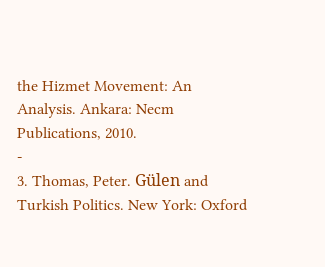the Hizmet Movement: An Analysis. Ankara: Necm Publications, 2010.
-
3. Thomas, Peter. Gülen and Turkish Politics. New York: Oxford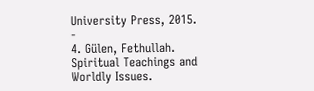University Press, 2015.
-
4. Gülen, Fethullah. Spiritual Teachings and Worldly Issues.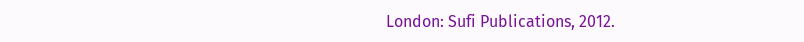London: Sufi Publications, 2012.